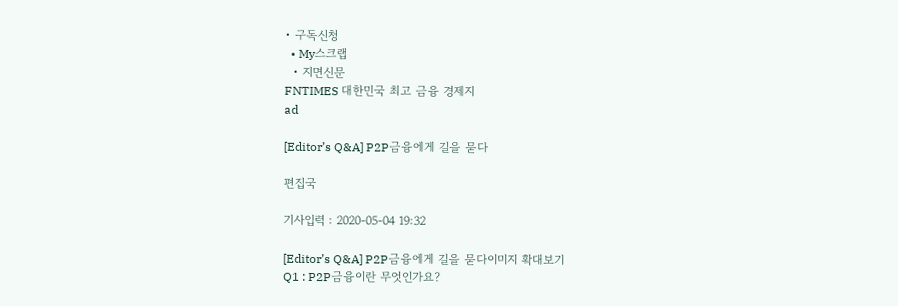• 구독신청
  • My스크랩
  • 지면신문
FNTIMES 대한민국 최고 금융 경제지
ad

[Editor’s Q&A] P2P금융에게 길을 묻다

편집국

기사입력 : 2020-05-04 19:32

[Editor’s Q&A] P2P금융에게 길을 묻다이미지 확대보기
Q1 : P2P금융이란 무엇인가요?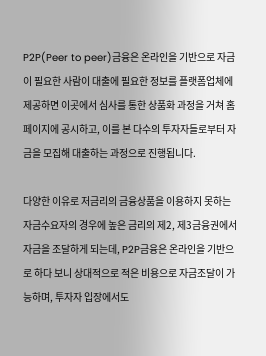P2P(Peer to peer)금융은 온라인을 기반으로 자금이 필요한 사람이 대출에 필요한 정보를 플랫폼업체에 제공하면 이곳에서 심사를 통한 상품화 과정을 거쳐 홈페이지에 공시하고, 이를 본 다수의 투자자들로부터 자금을 모집해 대출하는 과정으로 진행됩니다.

다양한 이유로 저금리의 금융상품을 이용하지 못하는 자금수요자의 경우에 높은 금리의 제2, 제3금융권에서 자금을 조달하게 되는데, P2P금융은 온라인을 기반으로 하다 보니 상대적으로 적은 비용으로 자금조달이 가능하며, 투자자 입장에서도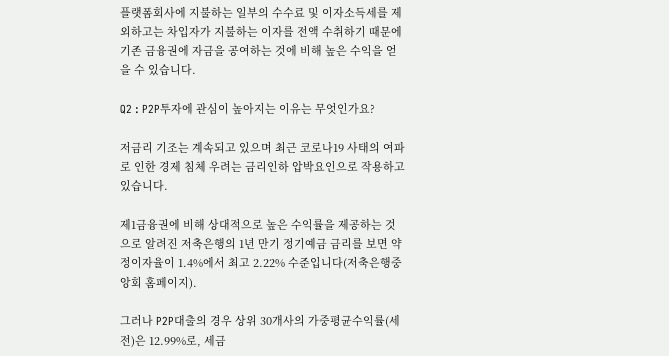플랫폼회사에 지불하는 일부의 수수료 및 이자소득세를 제외하고는 차입자가 지불하는 이자를 전액 수취하기 때문에 기존 금융권에 자금을 공여하는 것에 비해 높은 수익을 얻을 수 있습니다.

Q2 : P2P투자에 관심이 높아지는 이유는 무엇인가요?

저금리 기조는 계속되고 있으며 최근 코로나19 사태의 여파로 인한 경제 침체 우려는 금리인하 압박요인으로 작용하고 있습니다.

제1금융권에 비해 상대적으로 높은 수익률을 제공하는 것으로 알려진 저축은행의 1년 만기 정기예금 금리를 보면 약정이자율이 1.4%에서 최고 2.22% 수준입니다(저축은행중앙회 홈페이지).

그러나 P2P대출의 경우 상위 30개사의 가중평균수익률(세전)은 12.99%로, 세금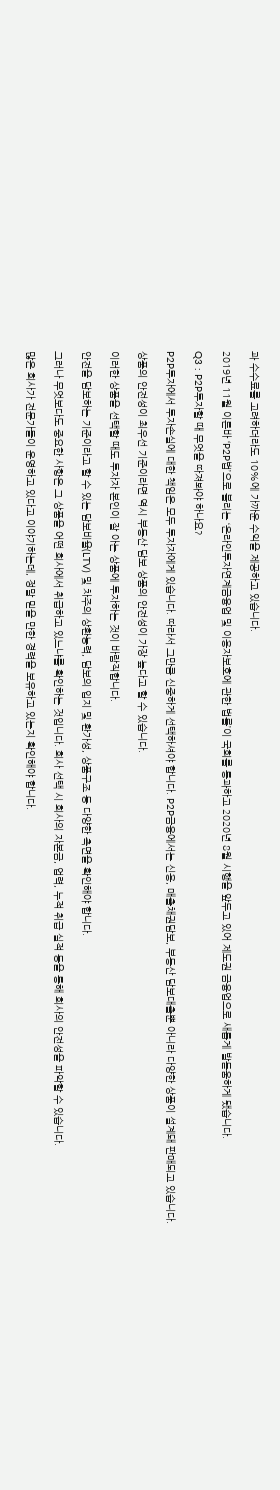과 수수료를 고려하더라도 10%에 가까운 수익을 제공하고 있습니다.

2019년 11월 이른바 ‘P2P법’으로 불리는 ‘온라인투자연계금융업 및 이용자보호에 관한 법률’이 국회를 통과하고 2020년 8월 시행을 앞두고 있어 제도권 금융업으로 새롭게 발돋움하게 됐습니다.

Q3 : P2P투자할 때 무엇을 따져봐야 하나요?

P2P투자에서 투자손실에 대한 책임은 모두 투자자에게 있습니다. 따라서 그만큼 신중하게 선택하셔야 합니다. P2P금융에서는 신용, 매출채권담보, 부동산 담보대출뿐 아니라 다양한 상품이 설계돼 판매되고 있습니다.

상품의 안전성이 최우선 기준이라면 역시 부동산 담보 상품의 안전성이 가장 높다고 할 수 있습니다.

이러한 상품을 선택할 때도 투자자 본인이 잘 아는 상품에 투자하는 것이 바람직합니다.

안전을 담보하는 기준이라고 할 수 있는 담보비율(LTV) 및 차주의 상환능력, 담보의 입지 및 환가성, 상품구조 등 다양한 측면을 확인해야 합니다.

그러나 무엇보다도 중요한 사항은 그 상품을 어떤 회사에서 취급하고 있느냐를 확인하는 것입니다. 회사 선택 시 회사의 자본금, 업력, 누적 취급 실적 등을 통해 회사의 안전성을 파악할 수 있습니다.

많은 회사가 전문가들이 운영하고 있다고 이야기하는데, 정말 믿을 만한 경력을 보유하고 있는지 확인해야 합니다.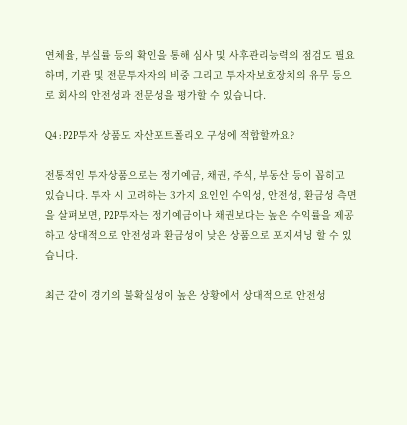연체율, 부실률 등의 확인을 통해 심사 및 사후관리능력의 점검도 필요하며, 기관 및 전문투자자의 비중 그리고 투자자보호장치의 유무 등으로 회사의 안전성과 전문성을 평가할 수 있습니다.

Q4 : P2P투자 상품도 자산포트폴리오 구성에 적합할까요?

전통적인 투자상품으로는 정기예금, 채권, 주식, 부동산 등이 꼽히고 있습니다. 투자 시 고려하는 3가지 요인인 수익성, 안전성, 환금성 측면을 살펴보면, P2P투자는 정기예금이나 채권보다는 높은 수익률을 제공하고 상대적으로 안전성과 환금성이 낮은 상품으로 포지셔닝 할 수 있습니다.

최근 같이 경기의 불확실성이 높은 상황에서 상대적으로 안전성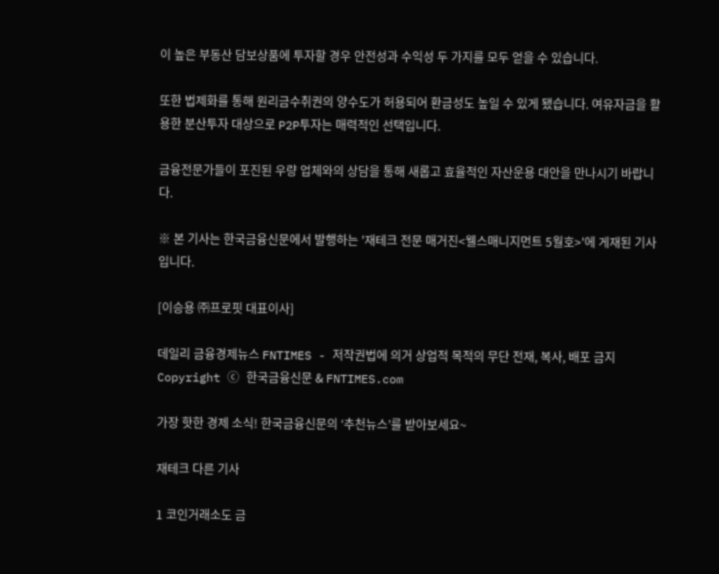이 높은 부동산 담보상품에 투자할 경우 안전성과 수익성 두 가지를 모두 얻을 수 있습니다.

또한 법제화를 통해 원리금수취권의 양수도가 허용되어 환금성도 높일 수 있게 됐습니다. 여유자금을 활용한 분산투자 대상으로 P2P투자는 매력적인 선택입니다.

금융전문가들이 포진된 우량 업체와의 상담을 통해 새롭고 효율적인 자산운용 대안을 만나시기 바랍니다.

※ 본 기사는 한국금융신문에서 발행하는 '재테크 전문 매거진<웰스매니지먼트 5월호>'에 게재된 기사입니다.

[이승용 ㈜프로핏 대표이사]

데일리 금융경제뉴스 FNTIMES - 저작권법에 의거 상업적 목적의 무단 전재, 복사, 배포 금지
Copyright ⓒ 한국금융신문 & FNTIMES.com

가장 핫한 경제 소식! 한국금융신문의 ‘추천뉴스’를 받아보세요~

재테크 다른 기사

1 코인거래소도 금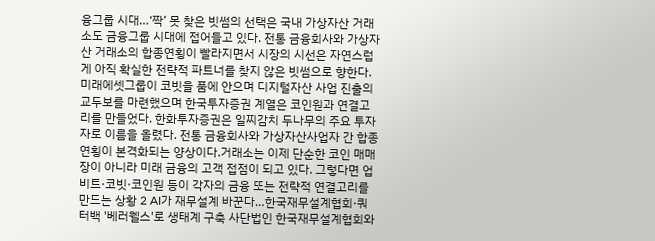융그룹 시대…‘짝’ 못 찾은 빗썸의 선택은 국내 가상자산 거래소도 금융그룹 시대에 접어들고 있다. 전통 금융회사와 가상자산 거래소의 합종연횡이 빨라지면서 시장의 시선은 자연스럽게 아직 확실한 전략적 파트너를 찾지 않은 빗썸으로 향한다.미래에셋그룹이 코빗을 품에 안으며 디지털자산 사업 진출의 교두보를 마련했으며 한국투자증권 계열은 코인원과 연결고리를 만들었다. 한화투자증권은 일찌감치 두나무의 주요 투자자로 이름을 올렸다. 전통 금융회사와 가상자산사업자 간 합종연횡이 본격화되는 양상이다.거래소는 이제 단순한 코인 매매장이 아니라 미래 금융의 고객 접점이 되고 있다. 그렇다면 업비트·코빗·코인원 등이 각자의 금융 또는 전략적 연결고리를 만드는 상황 2 AI가 재무설계 바꾼다…한국재무설계협회·쿼터백 '베러웰스'로 생태계 구축 사단법인 한국재무설계협회와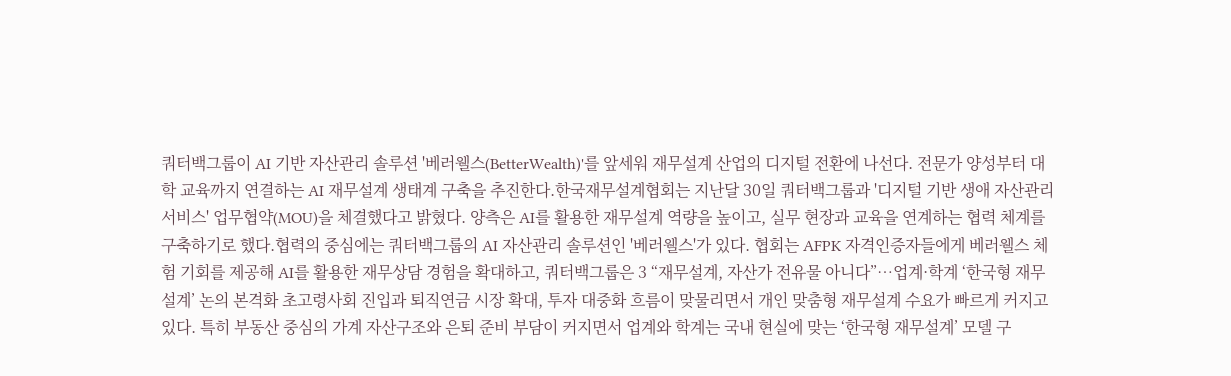쿼터백그룹이 AI 기반 자산관리 솔루션 '베러웰스(BetterWealth)'를 앞세워 재무설계 산업의 디지털 전환에 나선다. 전문가 양성부터 대학 교육까지 연결하는 AI 재무설계 생태계 구축을 추진한다.한국재무설계협회는 지난달 30일 쿼터백그룹과 '디지털 기반 생애 자산관리 서비스' 업무협약(MOU)을 체결했다고 밝혔다. 양측은 AI를 활용한 재무설계 역량을 높이고, 실무 현장과 교육을 연계하는 협력 체계를 구축하기로 했다.협력의 중심에는 쿼터백그룹의 AI 자산관리 솔루션인 '베러웰스'가 있다. 협회는 AFPK 자격인증자들에게 베러웰스 체험 기회를 제공해 AI를 활용한 재무상담 경험을 확대하고, 쿼터백그룹은 3 “재무설계, 자산가 전유물 아니다”…업계·학계 ‘한국형 재무설계’ 논의 본격화 초고령사회 진입과 퇴직연금 시장 확대, 투자 대중화 흐름이 맞물리면서 개인 맞춤형 재무설계 수요가 빠르게 커지고 있다. 특히 부동산 중심의 가계 자산구조와 은퇴 준비 부담이 커지면서 업계와 학계는 국내 현실에 맞는 ‘한국형 재무설계’ 모델 구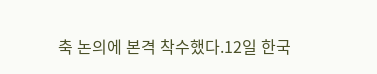축 논의에 본격 착수했다.12일 한국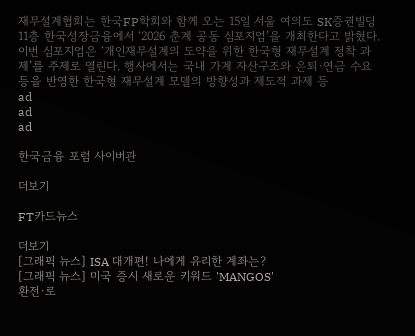재무설계협회는 한국FP학회와 함께 오는 15일 서울 여의도 SK증권빌딩 11층 한국성장금융에서 ‘2026 춘계 공동 심포지엄’을 개최한다고 밝혔다.이번 심포지엄은 ‘개인재무설계의 도약을 위한 한국형 재무설계 정착 과제’를 주제로 열린다. 행사에서는 국내 가계 자산구조와 은퇴·연금 수요 등을 반영한 한국형 재무설계 모델의 방향성과 제도적 과제 등
ad
ad
ad

한국금융 포럼 사이버관

더보기

FT카드뉴스

더보기
[그래픽 뉴스] ISA 대개편! 나에게 유리한 계좌는?
[그래픽 뉴스] 미국 증시 새로운 키워드 'MANGOS'
환전·로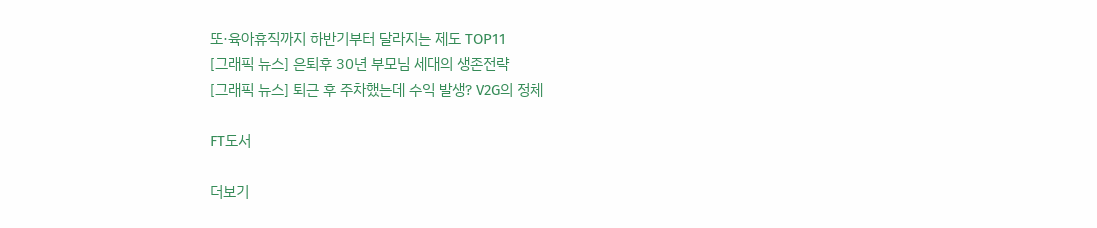또·육아휴직까지 하반기부터 달라지는 제도 TOP11
[그래픽 뉴스] 은퇴후 30년 부모님 세대의 생존전략
[그래픽 뉴스] 퇴근 후 주차했는데 수익 발생? V2G의 정체

FT도서

더보기